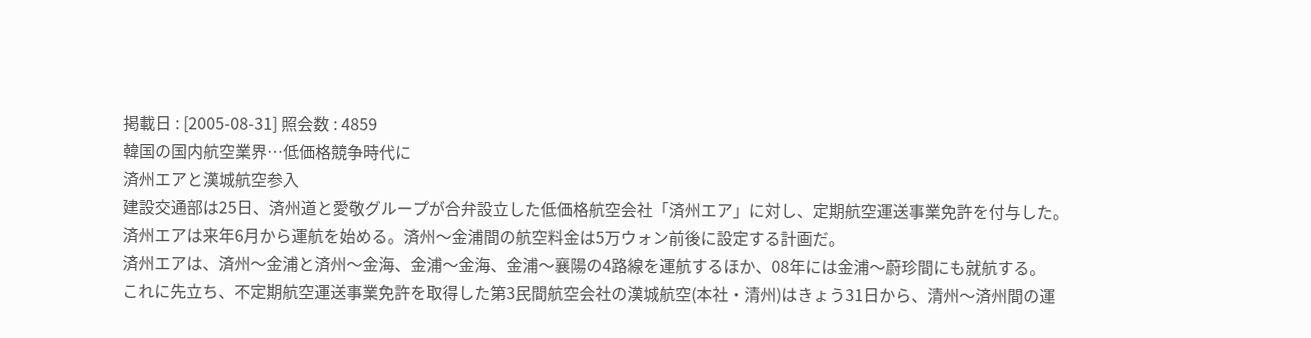掲載日 : [2005-08-31] 照会数 : 4859
韓国の国内航空業界…低価格競争時代に
済州エアと漢城航空参入
建設交通部は25日、済州道と愛敬グループが合弁設立した低価格航空会社「済州エア」に対し、定期航空運送事業免許を付与した。
済州エアは来年6月から運航を始める。済州〜金浦間の航空料金は5万ウォン前後に設定する計画だ。
済州エアは、済州〜金浦と済州〜金海、金浦〜金海、金浦〜襄陽の4路線を運航するほか、08年には金浦〜蔚珍間にも就航する。
これに先立ち、不定期航空運送事業免許を取得した第3民間航空会社の漢城航空(本社・清州)はきょう31日から、清州〜済州間の運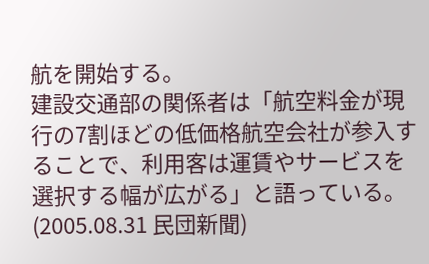航を開始する。
建設交通部の関係者は「航空料金が現行の7割ほどの低価格航空会社が参入することで、利用客は運賃やサービスを選択する幅が広がる」と語っている。
(2005.08.31 民団新聞)